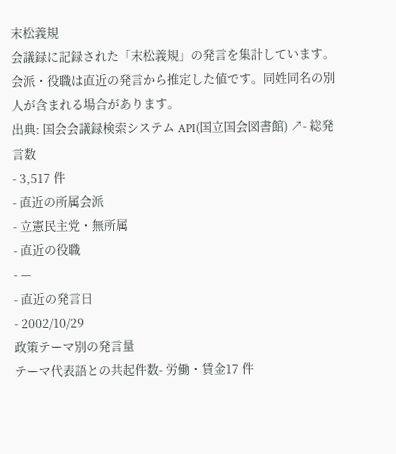末松義規
会議録に記録された「末松義規」の発言を集計しています。会派・役職は直近の発言から推定した値です。同姓同名の別人が含まれる場合があります。
出典: 国会会議録検索システム API(国立国会図書館) ↗- 総発言数
- 3,517 件
- 直近の所属会派
- 立憲民主党・無所属
- 直近の役職
- —
- 直近の発言日
- 2002/10/29
政策テーマ別の発言量
テーマ代表語との共起件数- 労働・賃金17 件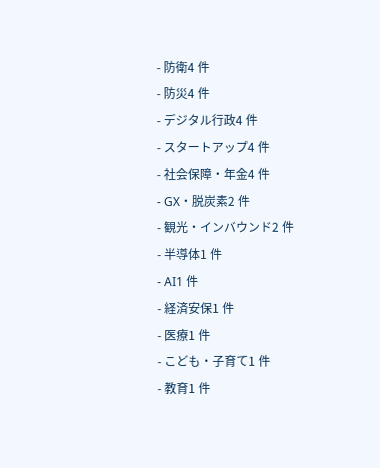- 防衛4 件
- 防災4 件
- デジタル行政4 件
- スタートアップ4 件
- 社会保障・年金4 件
- GX・脱炭素2 件
- 観光・インバウンド2 件
- 半導体1 件
- AI1 件
- 経済安保1 件
- 医療1 件
- こども・子育て1 件
- 教育1 件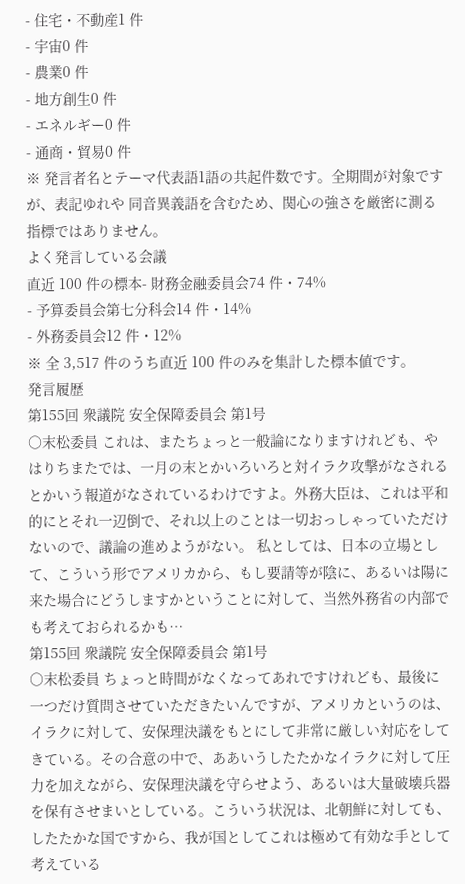- 住宅・不動産1 件
- 宇宙0 件
- 農業0 件
- 地方創生0 件
- エネルギー0 件
- 通商・貿易0 件
※ 発言者名とテーマ代表語1語の共起件数です。全期間が対象ですが、表記ゆれや 同音異義語を含むため、関心の強さを厳密に測る指標ではありません。
よく発言している会議
直近 100 件の標本- 財務金融委員会74 件・74%
- 予算委員会第七分科会14 件・14%
- 外務委員会12 件・12%
※ 全 3,517 件のうち直近 100 件のみを集計した標本値です。
発言履歴
第155回 衆議院 安全保障委員会 第1号
○末松委員 これは、またちょっと一般論になりますけれども、やはりちまたでは、一月の末とかいろいろと対イラク攻撃がなされるとかいう報道がなされているわけですよ。外務大臣は、これは平和的にとそれ一辺倒で、それ以上のことは一切おっしゃっていただけないので、議論の進めようがない。 私としては、日本の立場として、こういう形でアメリカから、もし要請等が陰に、あるいは陽に来た場合にどうしますかということに対して、当然外務省の内部でも考えておられるかも…
第155回 衆議院 安全保障委員会 第1号
○末松委員 ちょっと時間がなくなってあれですけれども、最後に一つだけ質問させていただきたいんですが、アメリカというのは、イラクに対して、安保理決議をもとにして非常に厳しい対応をしてきている。その合意の中で、ああいうしたたかなイラクに対して圧力を加えながら、安保理決議を守らせよう、あるいは大量破壊兵器を保有させまいとしている。こういう状況は、北朝鮮に対しても、したたかな国ですから、我が国としてこれは極めて有効な手として考えている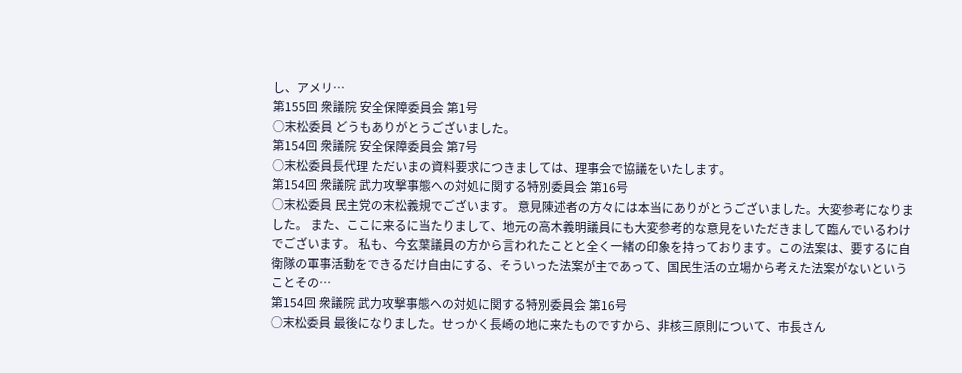し、アメリ…
第155回 衆議院 安全保障委員会 第1号
○末松委員 どうもありがとうございました。
第154回 衆議院 安全保障委員会 第7号
○末松委員長代理 ただいまの資料要求につきましては、理事会で協議をいたします。
第154回 衆議院 武力攻撃事態への対処に関する特別委員会 第16号
○末松委員 民主党の末松義規でございます。 意見陳述者の方々には本当にありがとうございました。大変参考になりました。 また、ここに来るに当たりまして、地元の高木義明議員にも大変参考的な意見をいただきまして臨んでいるわけでございます。 私も、今玄葉議員の方から言われたことと全く一緒の印象を持っております。この法案は、要するに自衛隊の軍事活動をできるだけ自由にする、そういった法案が主であって、国民生活の立場から考えた法案がないということその…
第154回 衆議院 武力攻撃事態への対処に関する特別委員会 第16号
○末松委員 最後になりました。せっかく長崎の地に来たものですから、非核三原則について、市長さん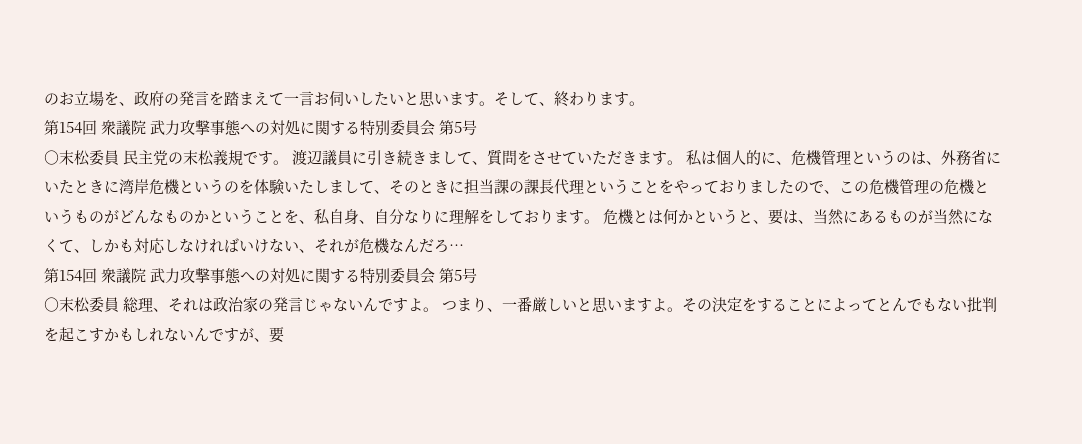のお立場を、政府の発言を踏まえて一言お伺いしたいと思います。そして、終わります。
第154回 衆議院 武力攻撃事態への対処に関する特別委員会 第5号
○末松委員 民主党の末松義規です。 渡辺議員に引き続きまして、質問をさせていただきます。 私は個人的に、危機管理というのは、外務省にいたときに湾岸危機というのを体験いたしまして、そのときに担当課の課長代理ということをやっておりましたので、この危機管理の危機というものがどんなものかということを、私自身、自分なりに理解をしております。 危機とは何かというと、要は、当然にあるものが当然になくて、しかも対応しなければいけない、それが危機なんだろ…
第154回 衆議院 武力攻撃事態への対処に関する特別委員会 第5号
○末松委員 総理、それは政治家の発言じゃないんですよ。 つまり、一番厳しいと思いますよ。その決定をすることによってとんでもない批判を起こすかもしれないんですが、要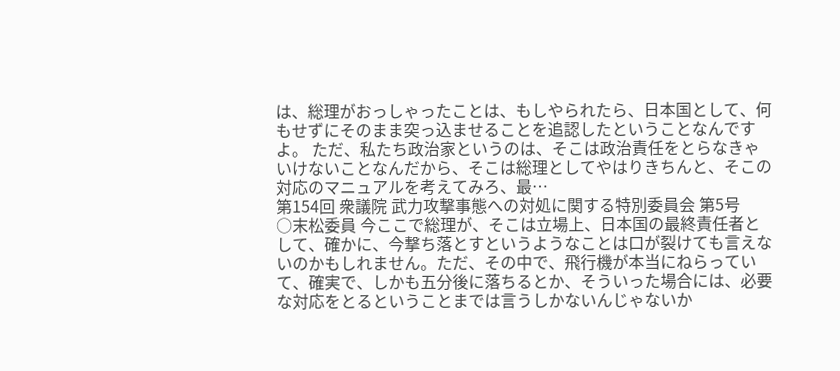は、総理がおっしゃったことは、もしやられたら、日本国として、何もせずにそのまま突っ込ませることを追認したということなんですよ。 ただ、私たち政治家というのは、そこは政治責任をとらなきゃいけないことなんだから、そこは総理としてやはりきちんと、そこの対応のマニュアルを考えてみろ、最…
第154回 衆議院 武力攻撃事態への対処に関する特別委員会 第5号
○末松委員 今ここで総理が、そこは立場上、日本国の最終責任者として、確かに、今撃ち落とすというようなことは口が裂けても言えないのかもしれません。ただ、その中で、飛行機が本当にねらっていて、確実で、しかも五分後に落ちるとか、そういった場合には、必要な対応をとるということまでは言うしかないんじゃないか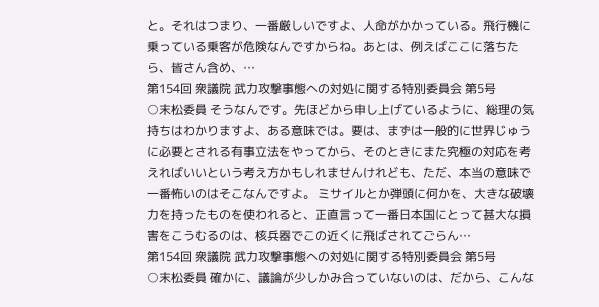と。それはつまり、一番厳しいですよ、人命がかかっている。飛行機に乗っている乗客が危険なんですからね。あとは、例えばここに落ちたら、皆さん含め、…
第154回 衆議院 武力攻撃事態への対処に関する特別委員会 第5号
○末松委員 そうなんです。先ほどから申し上げているように、総理の気持ちはわかりますよ、ある意味では。要は、まずは一般的に世界じゅうに必要とされる有事立法をやってから、そのときにまた究極の対応を考えればいいという考え方かもしれませんけれども、ただ、本当の意味で一番怖いのはそこなんですよ。 ミサイルとか弾頭に何かを、大きな破壊力を持ったものを使われると、正直言って一番日本国にとって甚大な損害をこうむるのは、核兵器でこの近くに飛ばされてごらん…
第154回 衆議院 武力攻撃事態への対処に関する特別委員会 第5号
○末松委員 確かに、議論が少しかみ合っていないのは、だから、こんな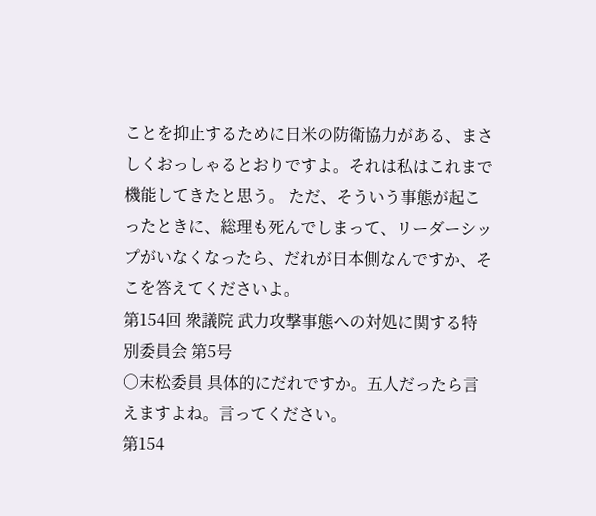ことを抑止するために日米の防衛協力がある、まさしくおっしゃるとおりですよ。それは私はこれまで機能してきたと思う。 ただ、そういう事態が起こったときに、総理も死んでしまって、リーダーシップがいなくなったら、だれが日本側なんですか、そこを答えてくださいよ。
第154回 衆議院 武力攻撃事態への対処に関する特別委員会 第5号
○末松委員 具体的にだれですか。五人だったら言えますよね。言ってください。
第154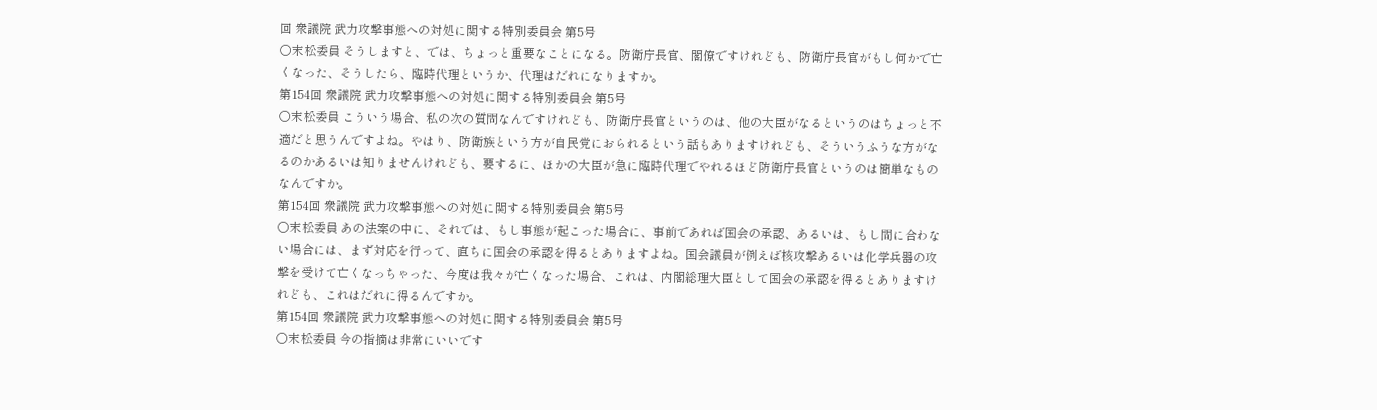回 衆議院 武力攻撃事態への対処に関する特別委員会 第5号
○末松委員 そうしますと、では、ちょっと重要なことになる。防衛庁長官、閣僚ですけれども、防衛庁長官がもし何かで亡くなった、そうしたら、臨時代理というか、代理はだれになりますか。
第154回 衆議院 武力攻撃事態への対処に関する特別委員会 第5号
○末松委員 こういう場合、私の次の質問なんですけれども、防衛庁長官というのは、他の大臣がなるというのはちょっと不適だと思うんですよね。やはり、防衛族という方が自民党におられるという話もありますけれども、そういうふうな方がなるのかあるいは知りませんけれども、要するに、ほかの大臣が急に臨時代理でやれるほど防衛庁長官というのは簡単なものなんですか。
第154回 衆議院 武力攻撃事態への対処に関する特別委員会 第5号
○末松委員 あの法案の中に、それでは、もし事態が起こった場合に、事前であれば国会の承認、あるいは、もし間に合わない場合には、まず対応を行って、直ちに国会の承認を得るとありますよね。国会議員が例えば核攻撃あるいは化学兵器の攻撃を受けて亡くなっちゃった、今度は我々が亡くなった場合、これは、内閣総理大臣として国会の承認を得るとありますけれども、これはだれに得るんですか。
第154回 衆議院 武力攻撃事態への対処に関する特別委員会 第5号
○末松委員 今の指摘は非常にいいです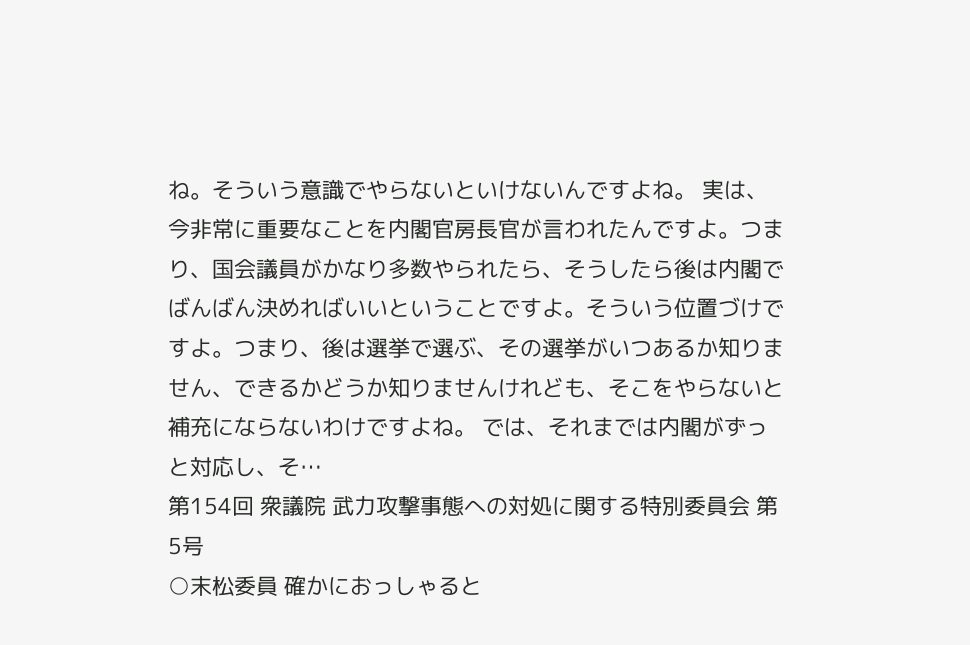ね。そういう意識でやらないといけないんですよね。 実は、今非常に重要なことを内閣官房長官が言われたんですよ。つまり、国会議員がかなり多数やられたら、そうしたら後は内閣でばんばん決めればいいということですよ。そういう位置づけですよ。つまり、後は選挙で選ぶ、その選挙がいつあるか知りません、できるかどうか知りませんけれども、そこをやらないと補充にならないわけですよね。 では、それまでは内閣がずっと対応し、そ…
第154回 衆議院 武力攻撃事態への対処に関する特別委員会 第5号
○末松委員 確かにおっしゃると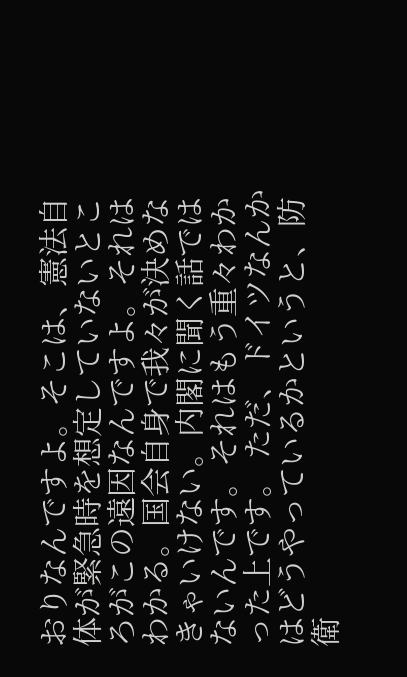おりなんですよ。そこは、憲法自体が緊急時を想定していないところがこの遠因なんですよ。それはわかる。国会自身で我々が決めなきゃいけない。内閣に聞く話ではないんです。それはもう重々わかった上です。 ただ、ドイツなんかはどうやっているかというと、防衛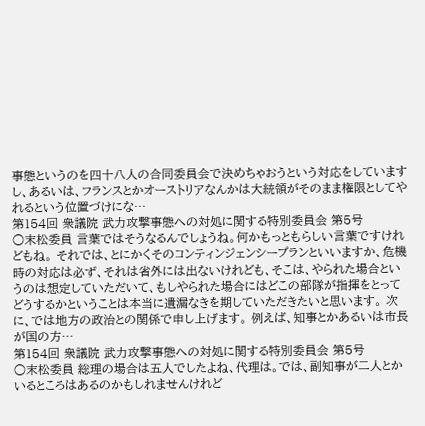事態というのを四十八人の合同委員会で決めちゃおうという対応をしていますし、あるいは、フランスとかオーストリアなんかは大統領がそのまま権限としてやれるという位置づけにな…
第154回 衆議院 武力攻撃事態への対処に関する特別委員会 第5号
○末松委員 言葉ではそうなるんでしょうね。何かもっともらしい言葉ですけれどもね。 それでは、とにかくそのコンティンジェンシープランといいますか、危機時の対応は必ず、それは省外には出ないけれども、そこは、やられた場合というのは想定していただいて、もしやられた場合にはどこの部隊が指揮をとってどうするかということは本当に遺漏なきを期していただきたいと思います。 次に、では地方の政治との関係で申し上げます。 例えば、知事とかあるいは市長が国の方…
第154回 衆議院 武力攻撃事態への対処に関する特別委員会 第5号
○末松委員 総理の場合は五人でしたよね、代理は。では、副知事が二人とかいるところはあるのかもしれませんけれど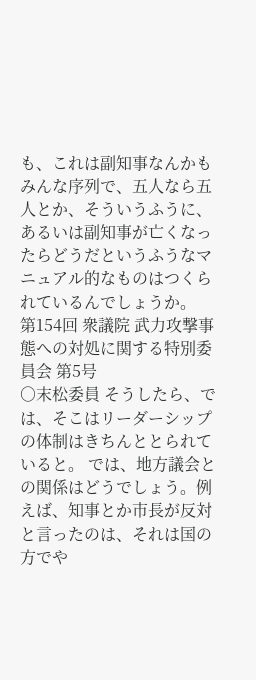も、これは副知事なんかもみんな序列で、五人なら五人とか、そういうふうに、あるいは副知事が亡くなったらどうだというふうなマニュアル的なものはつくられているんでしょうか。
第154回 衆議院 武力攻撃事態への対処に関する特別委員会 第5号
○末松委員 そうしたら、では、そこはリーダーシップの体制はきちんととられていると。 では、地方議会との関係はどうでしょう。例えば、知事とか市長が反対と言ったのは、それは国の方でや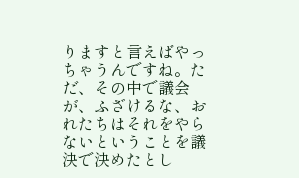りますと言えばやっちゃうんですね。ただ、その中で議会が、ふざけるな、おれたちはそれをやらないということを議決で決めたとし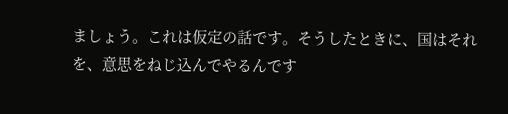ましょう。これは仮定の話です。そうしたときに、国はそれを、意思をねじ込んでやるんです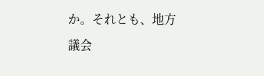か。それとも、地方議会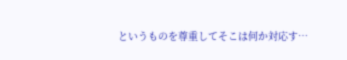というものを尊重してそこは何か対応す…